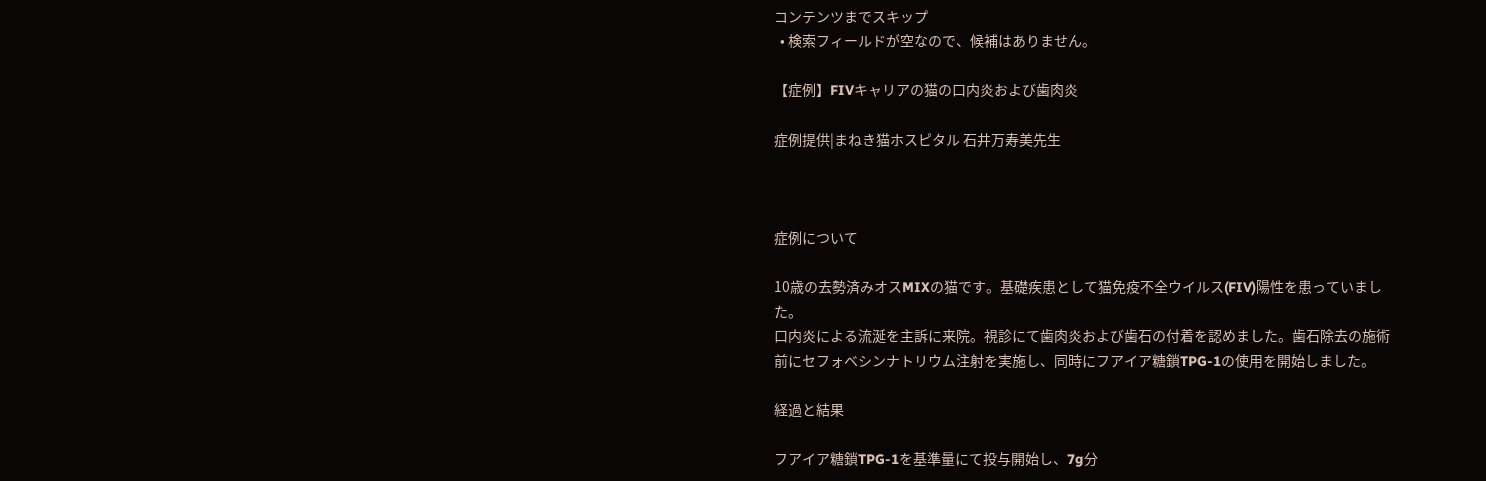コンテンツまでスキップ
  • 検索フィールドが空なので、候補はありません。

【症例】FIVキャリアの猫の口内炎および歯肉炎

症例提供|まねき猫ホスピタル 石井万寿美先生



症例について

10歳の去勢済みオスMIXの猫です。基礎疾患として猫免疫不全ウイルス(FIV)陽性を患っていました。
口内炎による流涎を主訴に来院。視診にて歯肉炎および歯石の付着を認めました。歯石除去の施術前にセフォベシンナトリウム注射を実施し、同時にフアイア糖鎖TPG-1の使用を開始しました。

経過と結果

フアイア糖鎖TPG-1を基準量にて投与開始し、7g分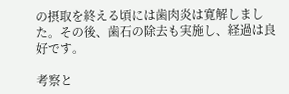の摂取を終える頃には歯肉炎は寛解しました。その後、歯石の除去も実施し、経過は良好です。

考察と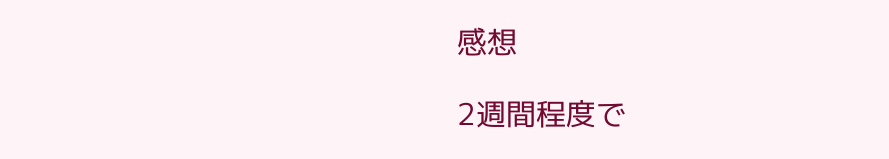感想

2週間程度で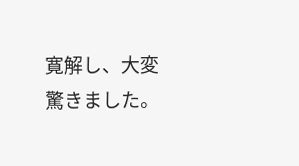寛解し、大変驚きました。